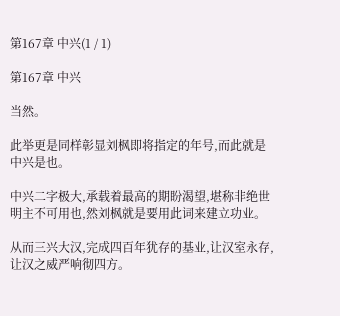第167章 中兴(1 / 1)

第167章 中兴

当然。

此举更是同样彰显刘枫即将指定的年号,而此就是中兴是也。

中兴二字极大,承载着最高的期盼渴望,堪称非绝世明主不可用也,然刘枫就是要用此词来建立功业。

从而三兴大汉,完成四百年犹存的基业,让汉室永存,让汉之威严响彻四方。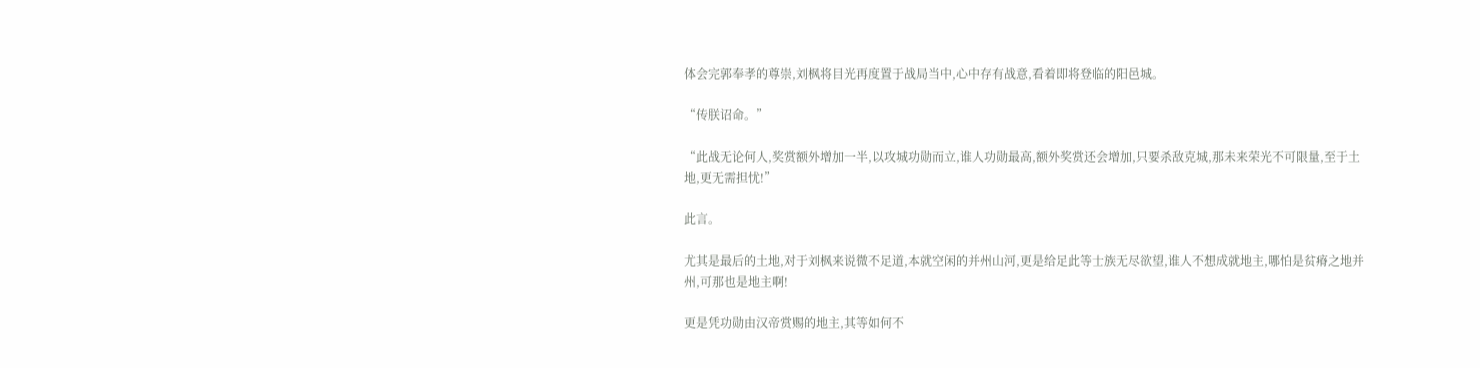体会完郭奉孝的尊崇,刘枫将目光再度置于战局当中,心中存有战意,看着即将登临的阳邑城。

“传朕诏命。”

“此战无论何人,奖赏额外增加一半,以攻城功勋而立,谁人功勋最高,额外奖赏还会增加,只要杀敌克城,那未来荣光不可限量,至于土地,更无需担忧!”

此言。

尤其是最后的土地,对于刘枫来说微不足道,本就空闲的并州山河,更是给足此等士族无尽欲望,谁人不想成就地主,哪怕是贫瘠之地并州,可那也是地主啊!

更是凭功勋由汉帝赏赐的地主,其等如何不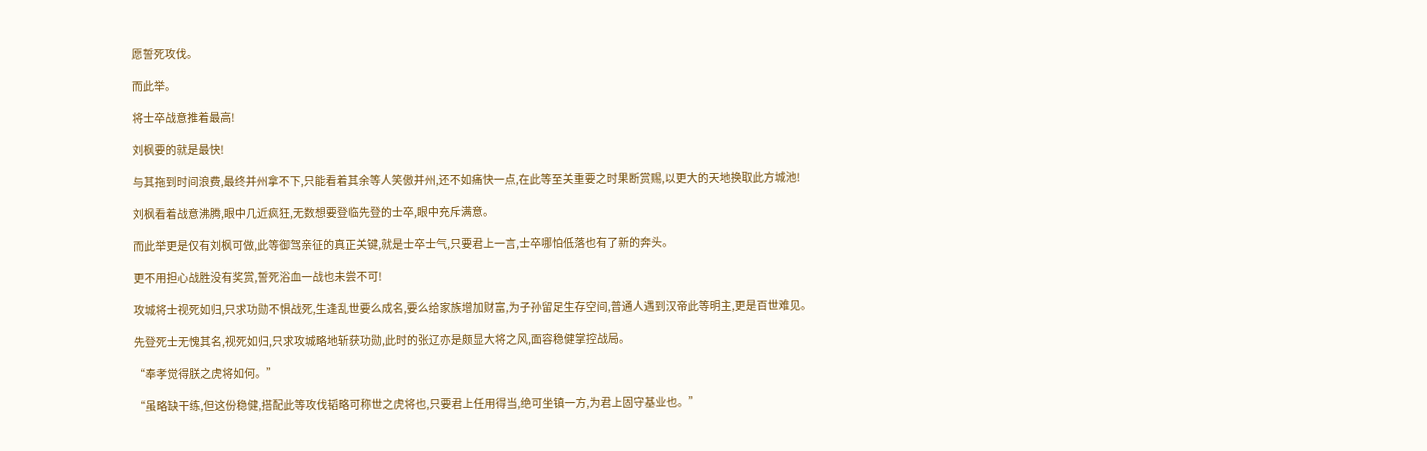愿誓死攻伐。

而此举。

将士卒战意推着最高!

刘枫要的就是最快!

与其拖到时间浪费,最终并州拿不下,只能看着其余等人笑傲并州,还不如痛快一点,在此等至关重要之时果断赏赐,以更大的天地换取此方城池!

刘枫看着战意沸腾,眼中几近疯狂,无数想要登临先登的士卒,眼中充斥满意。

而此举更是仅有刘枫可做,此等御驾亲征的真正关键,就是士卒士气,只要君上一言,士卒哪怕低落也有了新的奔头。

更不用担心战胜没有奖赏,誓死浴血一战也未尝不可!

攻城将士视死如归,只求功勋不惧战死,生逢乱世要么成名,要么给家族增加财富,为子孙留足生存空间,普通人遇到汉帝此等明主,更是百世难见。

先登死士无愧其名,视死如归,只求攻城略地斩获功勋,此时的张辽亦是颇显大将之风,面容稳健掌控战局。

“奉孝觉得朕之虎将如何。”

“虽略缺干练,但这份稳健,搭配此等攻伐韬略可称世之虎将也,只要君上任用得当,绝可坐镇一方,为君上固守基业也。”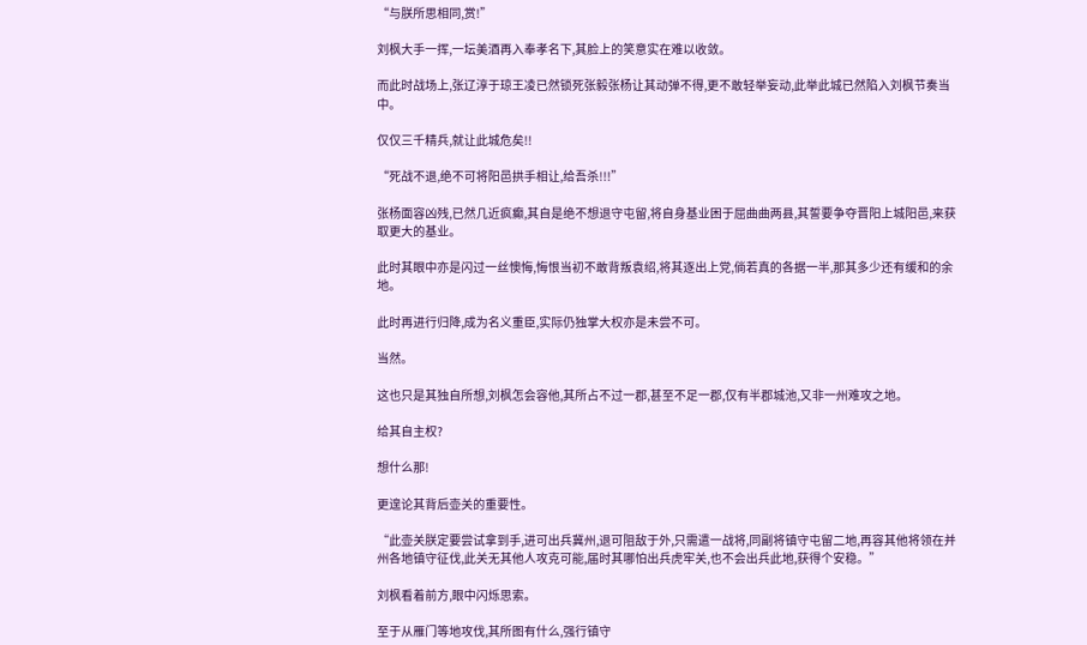“与朕所思相同,赏!”

刘枫大手一挥,一坛美酒再入奉孝名下,其脸上的笑意实在难以收敛。

而此时战场上,张辽淳于琼王凌已然锁死张毅张杨让其动弹不得,更不敢轻举妄动,此举此城已然陷入刘枫节奏当中。

仅仅三千精兵,就让此城危矣!!

“死战不退,绝不可将阳邑拱手相让,给吾杀!!!”

张杨面容凶残,已然几近疯癫,其自是绝不想退守屯留,将自身基业困于屈曲曲两县,其誓要争夺晋阳上城阳邑,来获取更大的基业。

此时其眼中亦是闪过一丝懊悔,悔恨当初不敢背叛袁绍,将其逐出上党,倘若真的各据一半,那其多少还有缓和的余地。

此时再进行归降,成为名义重臣,实际仍独掌大权亦是未尝不可。

当然。

这也只是其独自所想,刘枫怎会容他,其所占不过一郡,甚至不足一郡,仅有半郡城池,又非一州难攻之地。

给其自主权?

想什么那!

更遑论其背后壶关的重要性。

“此壶关朕定要尝试拿到手,进可出兵冀州,退可阻敌于外,只需遣一战将,同副将镇守屯留二地,再容其他将领在并州各地镇守征伐,此关无其他人攻克可能,届时其哪怕出兵虎牢关,也不会出兵此地,获得个安稳。”

刘枫看着前方,眼中闪烁思索。

至于从雁门等地攻伐,其所图有什么,强行镇守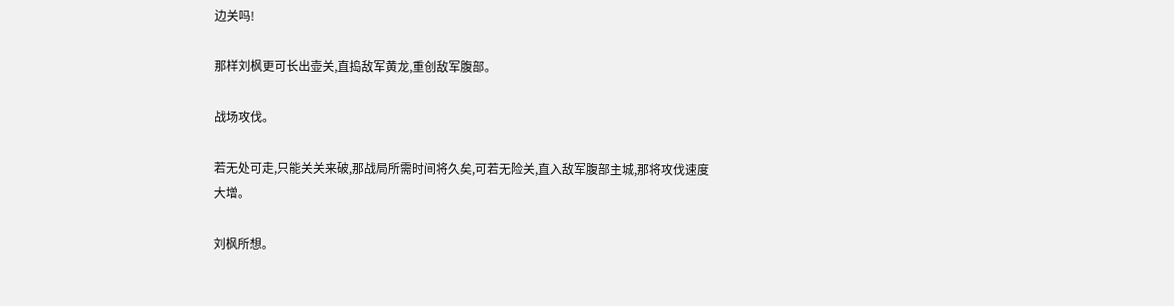边关吗!

那样刘枫更可长出壶关,直捣敌军黄龙,重创敌军腹部。

战场攻伐。

若无处可走,只能关关来破,那战局所需时间将久矣,可若无险关,直入敌军腹部主城,那将攻伐速度大增。

刘枫所想。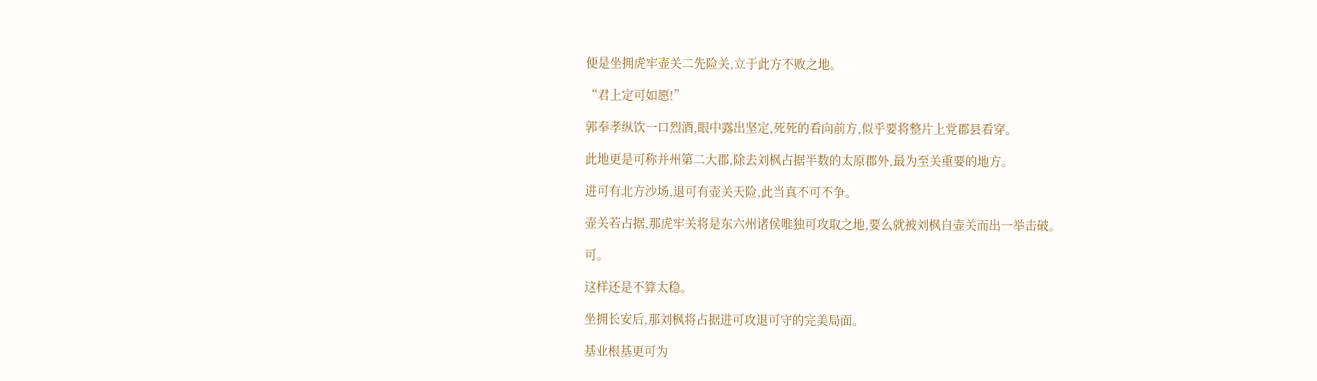便是坐拥虎牢壶关二先险关,立于此方不败之地。

“君上定可如愿!”

郭奉孝纵饮一口烈酒,眼中露出坚定,死死的看向前方,似乎要将整片上党郡县看穿。

此地更是可称并州第二大郡,除去刘枫占据半数的太原郡外,最为至关重要的地方。

进可有北方沙场,退可有壶关天险,此当真不可不争。

壶关若占据,那虎牢关将是东六州诸侯唯独可攻取之地,要么就被刘枫自壶关而出一举击破。

可。

这样还是不算太稳。

坐拥长安后,那刘枫将占据进可攻退可守的完美局面。

基业根基更可为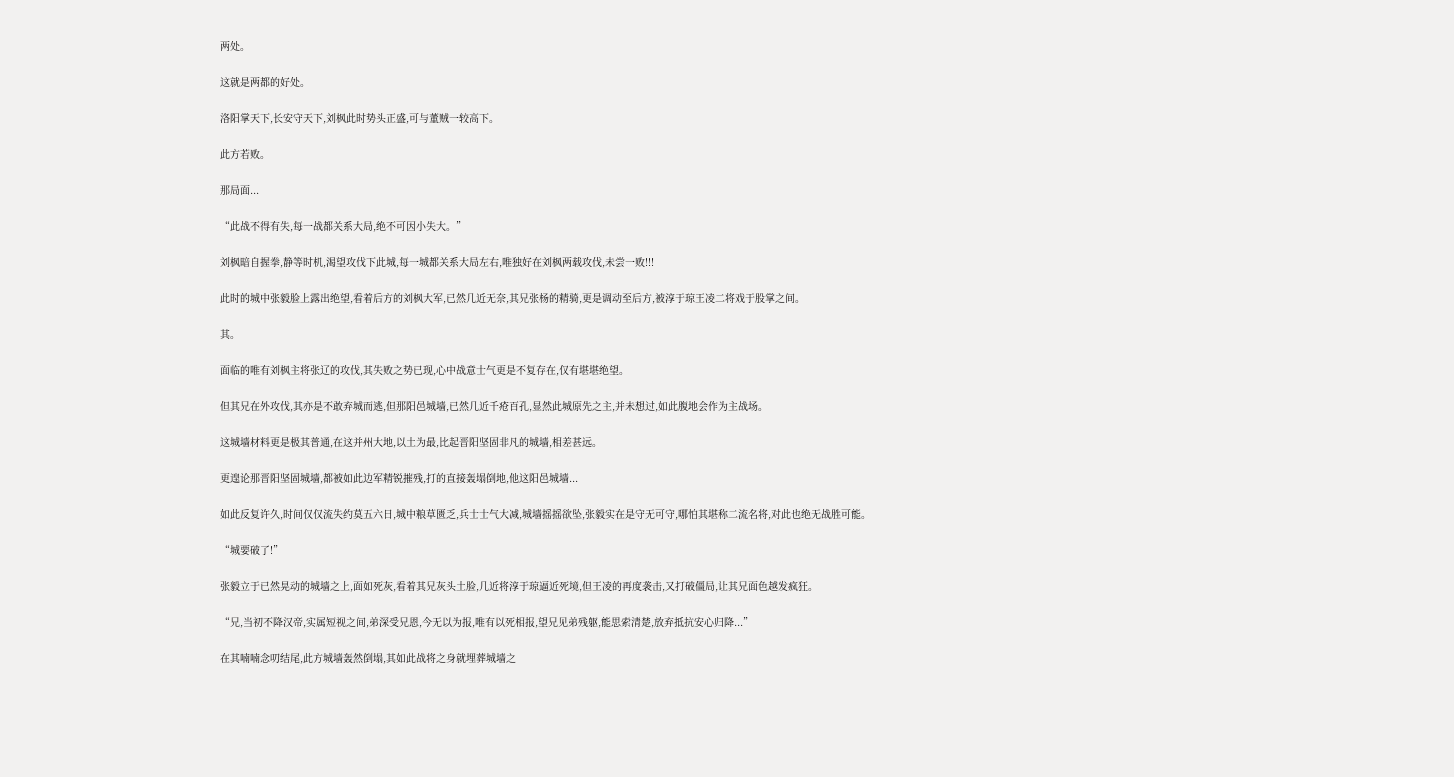两处。

这就是两都的好处。

洛阳掌天下,长安守天下,刘枫此时势头正盛,可与董贼一较高下。

此方若败。

那局面...

“此战不得有失,每一战都关系大局,绝不可因小失大。”

刘枫暗自握拳,静等时机,渴望攻伐下此城,每一城都关系大局左右,唯独好在刘枫两载攻伐,未尝一败!!!

此时的城中张毅脸上露出绝望,看着后方的刘枫大军,已然几近无奈,其兄张杨的精骑,更是调动至后方,被淳于琼王凌二将戏于股掌之间。

其。

面临的唯有刘枫主将张辽的攻伐,其失败之势已现,心中战意士气更是不复存在,仅有堪堪绝望。

但其兄在外攻伐,其亦是不敢弃城而逃,但那阳邑城墙,已然几近千疮百孔,显然此城原先之主,并未想过,如此腹地会作为主战场。

这城墙材料更是极其普通,在这并州大地,以土为最,比起晋阳坚固非凡的城墙,相差甚远。

更遑论那晋阳坚固城墙,都被如此边军精锐摧残,打的直接轰塌倒地,他这阳邑城墙...

如此反复许久,时间仅仅流失约莫五六日,城中粮草匮乏,兵士士气大减,城墙摇摇欲坠,张毅实在是守无可守,哪怕其堪称二流名将,对此也绝无战胜可能。

“城要破了!”

张毅立于已然晃动的城墙之上,面如死灰,看着其兄灰头土脸,几近将淳于琼逼近死境,但王凌的再度袭击,又打破僵局,让其兄面色越发疯狂。

“兄,当初不降汉帝,实属短视之间,弟深受兄恩,今无以为报,唯有以死相报,望兄见弟残躯,能思索清楚,放弃抵抗安心归降...”

在其喃喃念叨结尾,此方城墙轰然倒塌,其如此战将之身就埋葬城墙之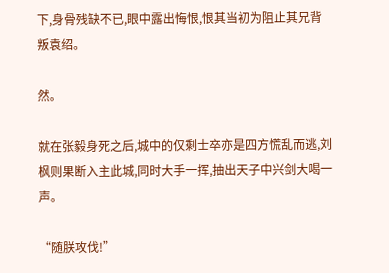下,身骨残缺不已,眼中露出悔恨,恨其当初为阻止其兄背叛袁绍。

然。

就在张毅身死之后,城中的仅剩士卒亦是四方慌乱而逃,刘枫则果断入主此城,同时大手一挥,抽出天子中兴剑大喝一声。

“随朕攻伐!”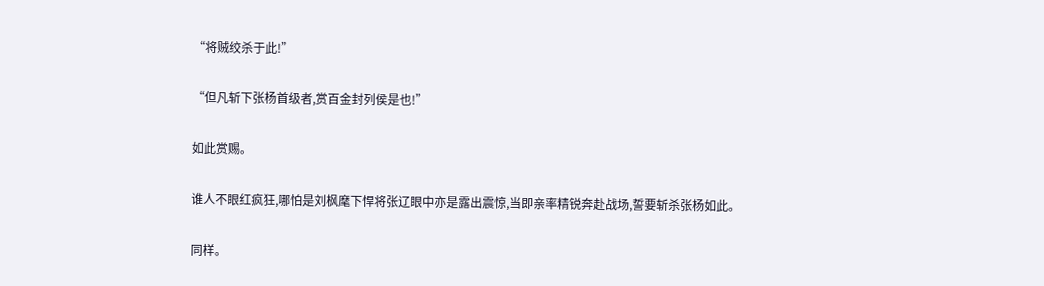“将贼绞杀于此!”

“但凡斩下张杨首级者,赏百金封列侯是也!”

如此赏赐。

谁人不眼红疯狂,哪怕是刘枫麾下悍将张辽眼中亦是露出震惊,当即亲率精锐奔赴战场,誓要斩杀张杨如此。

同样。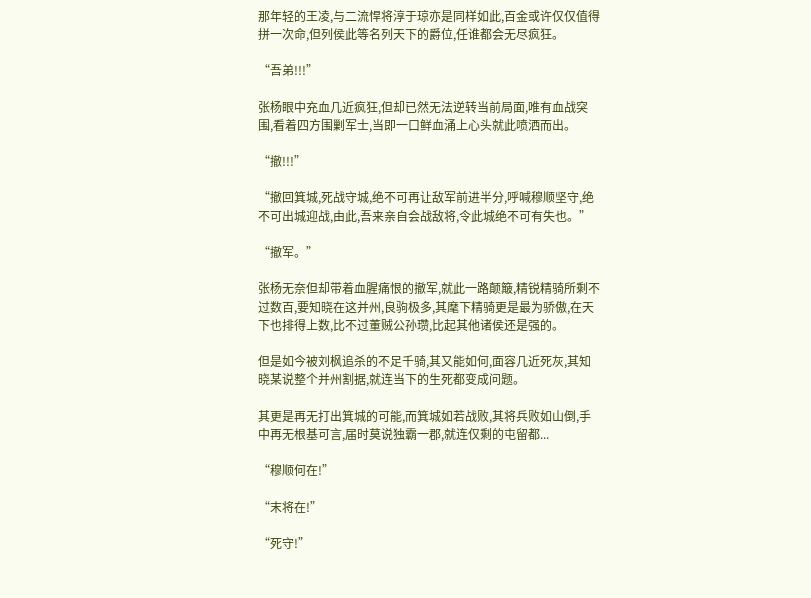那年轻的王凌,与二流悍将淳于琼亦是同样如此,百金或许仅仅值得拼一次命,但列侯此等名列天下的爵位,任谁都会无尽疯狂。

“吾弟!!!”

张杨眼中充血几近疯狂,但却已然无法逆转当前局面,唯有血战突围,看着四方围剿军士,当即一口鲜血涌上心头就此喷洒而出。

“撤!!!”

“撤回箕城,死战守城,绝不可再让敌军前进半分,呼喊穆顺坚守,绝不可出城迎战,由此,吾来亲自会战敌将,令此城绝不可有失也。”

“撤军。”

张杨无奈但却带着血腥痛恨的撤军,就此一路颠簸,精锐精骑所剩不过数百,要知晓在这并州,良驹极多,其麾下精骑更是最为骄傲,在天下也排得上数,比不过董贼公孙瓒,比起其他诸侯还是强的。

但是如今被刘枫追杀的不足千骑,其又能如何,面容几近死灰,其知晓某说整个并州割据,就连当下的生死都变成问题。

其更是再无打出箕城的可能,而箕城如若战败,其将兵败如山倒,手中再无根基可言,届时莫说独霸一郡,就连仅剩的屯留都...

“穆顺何在!”

“末将在!”

“死守!”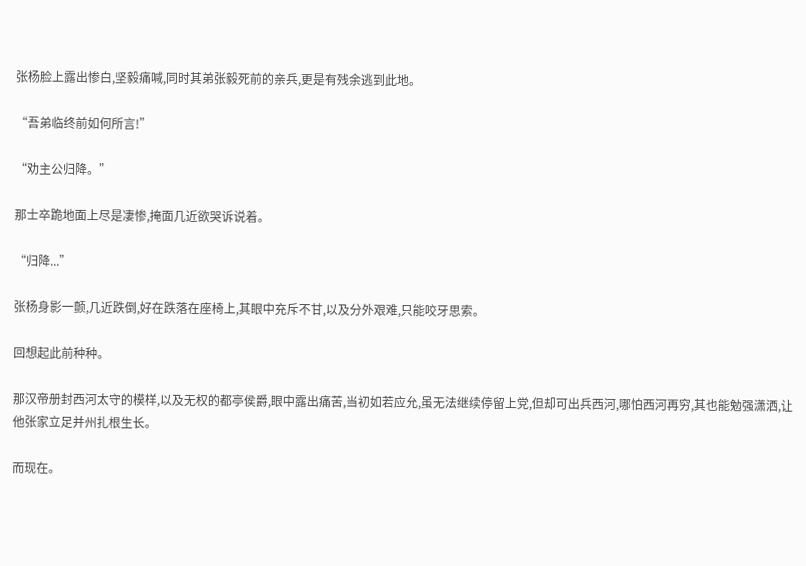张杨脸上露出惨白,坚毅痛喊,同时其弟张毅死前的亲兵,更是有残余逃到此地。

“吾弟临终前如何所言!”

“劝主公归降。”

那士卒跪地面上尽是凄惨,掩面几近欲哭诉说着。

“归降...”

张杨身影一颤,几近跌倒,好在跌落在座椅上,其眼中充斥不甘,以及分外艰难,只能咬牙思索。

回想起此前种种。

那汉帝册封西河太守的模样,以及无权的都亭侯爵,眼中露出痛苦,当初如若应允,虽无法继续停留上党,但却可出兵西河,哪怕西河再穷,其也能勉强潇洒,让他张家立足并州扎根生长。

而现在。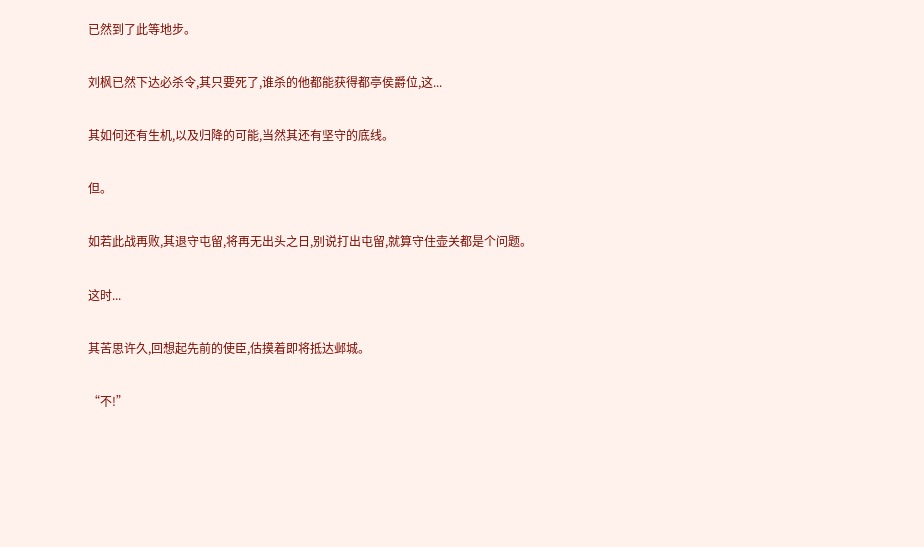已然到了此等地步。

刘枫已然下达必杀令,其只要死了,谁杀的他都能获得都亭侯爵位,这...

其如何还有生机,以及归降的可能,当然其还有坚守的底线。

但。

如若此战再败,其退守屯留,将再无出头之日,别说打出屯留,就算守住壶关都是个问题。

这时...

其苦思许久,回想起先前的使臣,估摸着即将抵达邺城。

“不!”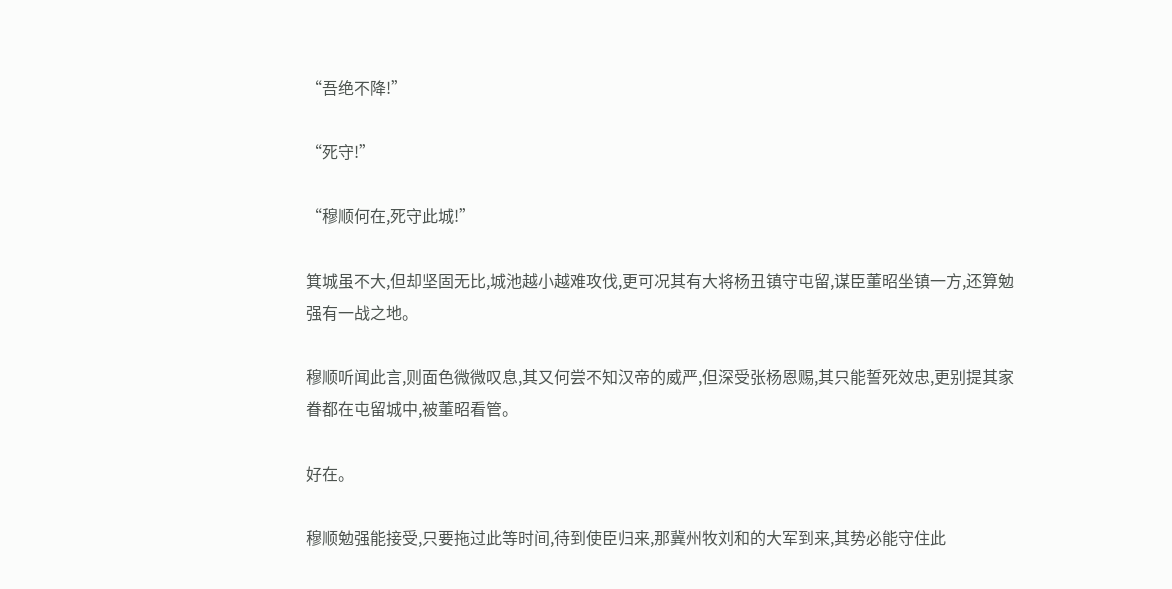“吾绝不降!”

“死守!”

“穆顺何在,死守此城!”

箕城虽不大,但却坚固无比,城池越小越难攻伐,更可况其有大将杨丑镇守屯留,谋臣董昭坐镇一方,还算勉强有一战之地。

穆顺听闻此言,则面色微微叹息,其又何尝不知汉帝的威严,但深受张杨恩赐,其只能誓死效忠,更别提其家眷都在屯留城中,被董昭看管。

好在。

穆顺勉强能接受,只要拖过此等时间,待到使臣归来,那冀州牧刘和的大军到来,其势必能守住此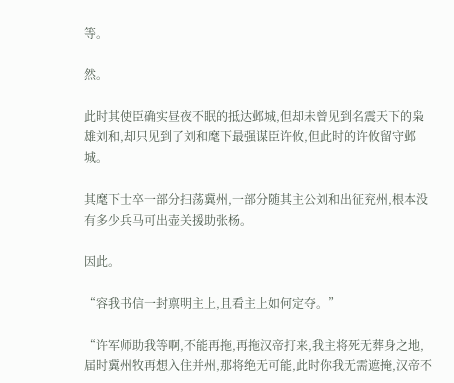等。

然。

此时其使臣确实昼夜不眠的抵达邺城,但却未曾见到名震天下的枭雄刘和,却只见到了刘和麾下最强谋臣许攸,但此时的许攸留守邺城。

其麾下士卒一部分扫荡冀州,一部分随其主公刘和出征兖州,根本没有多少兵马可出壶关援助张杨。

因此。

“容我书信一封禀明主上,且看主上如何定夺。”

“许军师助我等啊,不能再拖,再拖汉帝打来,我主将死无葬身之地,届时冀州牧再想入住并州,那将绝无可能,此时你我无需遮掩,汉帝不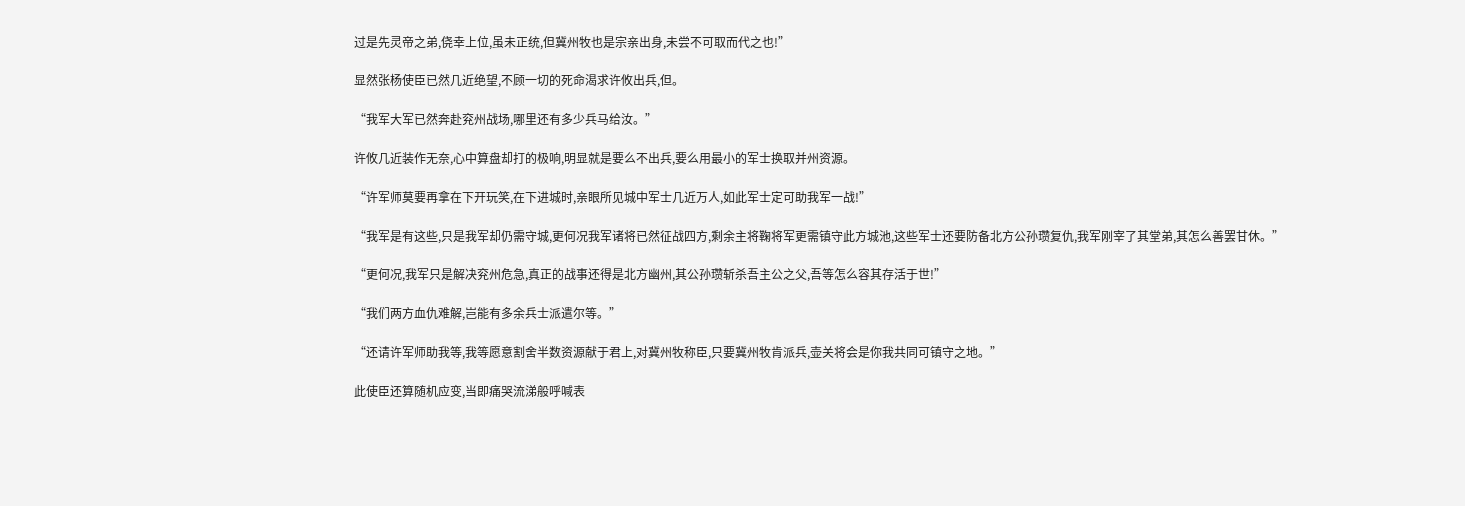过是先灵帝之弟,侥幸上位,虽未正统,但冀州牧也是宗亲出身,未尝不可取而代之也!”

显然张杨使臣已然几近绝望,不顾一切的死命渴求许攸出兵,但。

“我军大军已然奔赴兖州战场,哪里还有多少兵马给汝。”

许攸几近装作无奈,心中算盘却打的极响,明显就是要么不出兵,要么用最小的军士换取并州资源。

“许军师莫要再拿在下开玩笑,在下进城时,亲眼所见城中军士几近万人,如此军士定可助我军一战!”

“我军是有这些,只是我军却仍需守城,更何况我军诸将已然征战四方,剩余主将鞠将军更需镇守此方城池,这些军士还要防备北方公孙瓒复仇,我军刚宰了其堂弟,其怎么善罢甘休。”

“更何况,我军只是解决兖州危急,真正的战事还得是北方幽州,其公孙瓒斩杀吾主公之父,吾等怎么容其存活于世!”

“我们两方血仇难解,岂能有多余兵士派遣尔等。”

“还请许军师助我等,我等愿意割舍半数资源献于君上,对冀州牧称臣,只要冀州牧肯派兵,壶关将会是你我共同可镇守之地。”

此使臣还算随机应变,当即痛哭流涕般呼喊表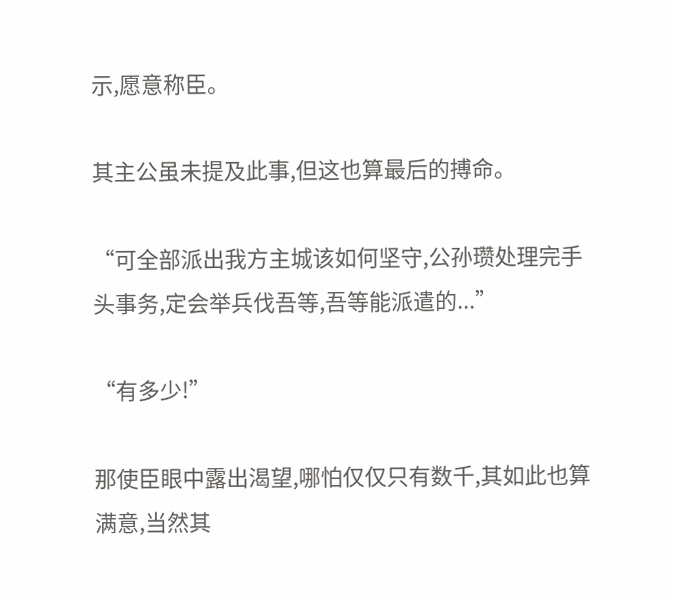示,愿意称臣。

其主公虽未提及此事,但这也算最后的搏命。

“可全部派出我方主城该如何坚守,公孙瓒处理完手头事务,定会举兵伐吾等,吾等能派遣的...”

“有多少!”

那使臣眼中露出渴望,哪怕仅仅只有数千,其如此也算满意,当然其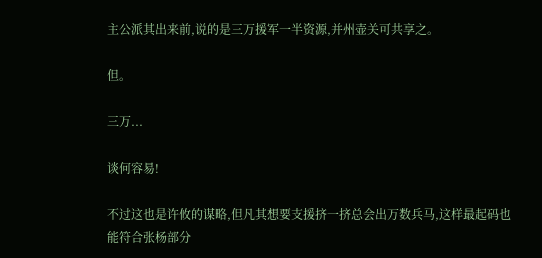主公派其出来前,说的是三万援军一半资源,并州壶关可共享之。

但。

三万...

谈何容易!

不过这也是许攸的谋略,但凡其想要支援挤一挤总会出万数兵马,这样最起码也能符合张杨部分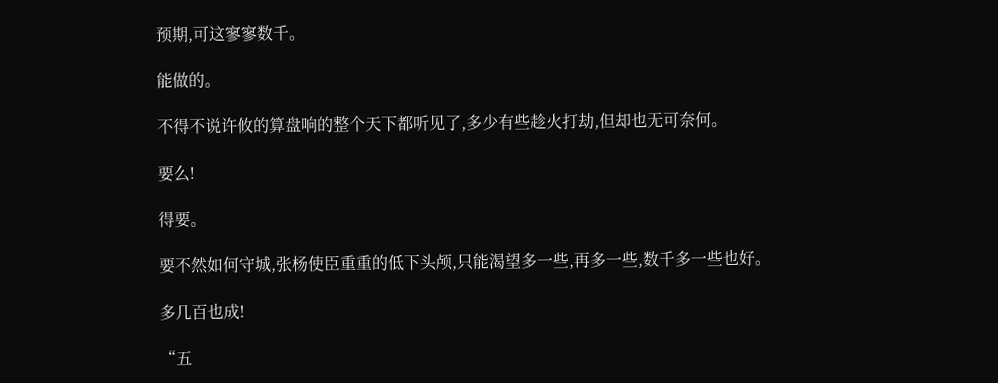预期,可这寥寥数千。

能做的。

不得不说许攸的算盘响的整个天下都听见了,多少有些趁火打劫,但却也无可奈何。

要么!

得要。

要不然如何守城,张杨使臣重重的低下头颅,只能渴望多一些,再多一些,数千多一些也好。

多几百也成!

“五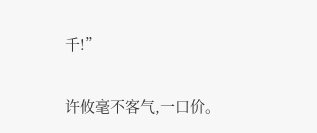千!”

许攸毫不客气,一口价。